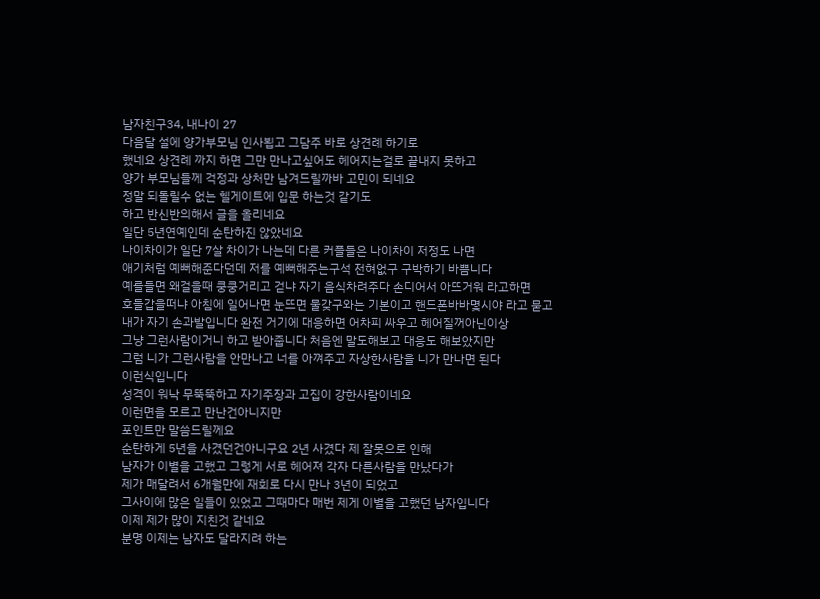남자친구34, 내나이 27
다음달 설에 양가부모님 인사뵙고 그담주 바로 상견례 하기로
했네요 상견례 까지 하면 그만 만나고싶어도 헤어지는걸로 끝내지 못하고
양가 부모님들께 걱정과 상처만 남겨드릴까바 고민이 되네요
정말 되돌릴수 없는 헬게이트에 입문 하는것 같기도
하고 반신반의해서 글을 올리네요
일단 5년연예인데 순탄하진 않았네요
나이차이가 일단 7살 차이가 나는데 다른 커플들은 나이차이 저정도 나면
애기처럼 예뻐해준다던데 저를 예뻐해주는구석 전혀없구 구박하기 바쁨니다
예를들면 왜걸을때 쿵쿵거리고 걷냐 자기 음식차려주다 손디어서 아뜨거워 라고하면
호들갑을떠냐 아침에 일어나면 눈뜨면 물갖구와는 기본이고 핸드폰바바몇시야 라고 묻고
내가 자기 손과발입니다 완전 거기에 대응하면 어차피 싸우고 헤어질꺼아닌이상
그냥 그런사람이거니 하고 받아줍니다 처음엔 말도해보고 대응도 해보았지만
그럼 니가 그런사람을 안만나고 너를 아껴주고 자상한사람을 니가 만나면 된다
이런식입니다
성격이 워낙 무뚝뚝하고 자기주장과 고집이 강한사람이네요
이런면을 모르고 만난건아니지만
포인트만 말씀드릴께요
순탄하게 5년을 사겼던건아니구요 2년 사겼다 제 잘못으로 인해
남자가 이별을 고했고 그렇게 서로 헤어져 각자 다른사람을 만났다가
제가 매달려서 6개월만에 재회로 다시 만나 3년이 되었고
그사이에 많은 일들이 있었고 그때마다 매번 제게 이별을 고했던 남자입니다
이제 제가 많이 지친것 같네요
분명 이제는 남자도 달라지려 하는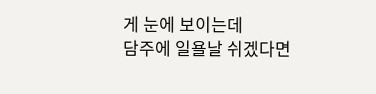게 눈에 보이는데
담주에 일욜날 쉬겠다면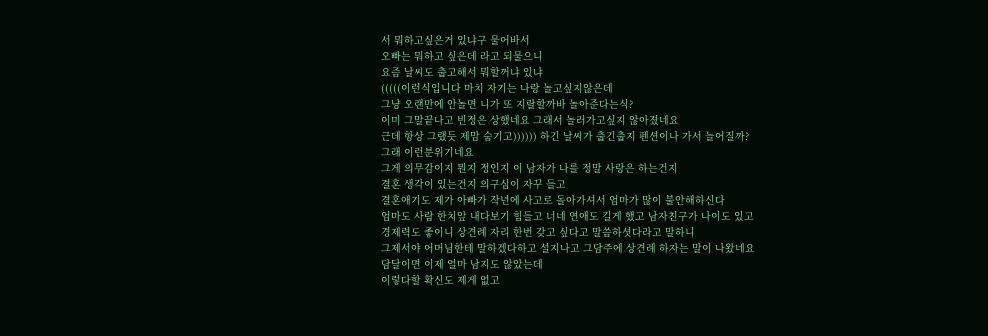서 뭐하고싶은거 있냐구 물어바서
오빠는 뭐하고 싶은데 라고 되물으니
요즘 날씨도 춥고해서 뭐할꺼냐 있냐
(((((이런식입니다 마치 자기는 나랑 놀고싶지않은데
그냥 오랜만에 안놀면 니가 또 지랄할까바 놀아준다는식?
이미 그말끝나고 빈정은 상했네요 그래서 놀러가고싶지 않아졌네요
근데 항상 그랬듯 제맘 숨기고)))))) 하긴 날씨가 춥긴춥지 펜션이나 가서 늘어질까?
그래 이런분위기네요
그게 의무감이지 뭔지 정인지 이 남자가 나를 정말 사랑은 하는건지
결혼 생각이 있는건지 의구심이 자꾸 들고
결혼애기도 제가 아빠가 작년에 사고로 돌아가셔서 엄마가 많이 불안해하신다
엄마도 사람 한치앞 내다보기 힘들고 너네 연애도 길게 했고 남자친구가 나이도 있고
경제력도 좋이니 상견례 자리 한번 갖고 싶다고 말씀하셧다라고 말하니
그제서야 어머님한테 말하겠다하고 설지나고 그담주에 상견례 하자는 말이 나왔네요
담달이면 이제 얼마 남지도 않았는데
이렇다할 확신도 제게 없고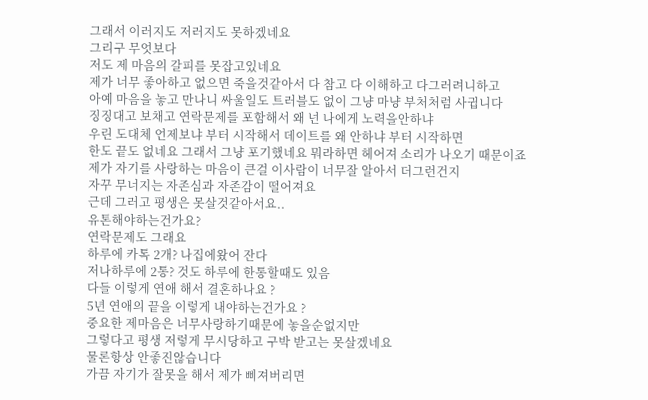그래서 이러지도 저러지도 못하겠네요
그리구 무엇보다
저도 제 마음의 갈피를 못잡고있네요
제가 너무 좋아하고 없으면 죽을것같아서 다 참고 다 이해하고 다그러려니하고
아예 마음을 놓고 만나니 싸울일도 트러블도 없이 그냥 마냥 부처처럼 사귑니다
징징대고 보채고 연락문제를 포함해서 왜 넌 나에게 노력을안하냐
우린 도대체 언제보냐 부터 시작해서 데이트를 왜 안하냐 부터 시작하면
한도 끝도 없네요 그래서 그냥 포기했네요 뭐라하면 헤어져 소리가 나오기 때문이죠
제가 자기를 사랑하는 마음이 큰걸 이사람이 너무잘 알아서 더그런건지
자꾸 무너지는 자존심과 자존감이 떨어져요
근데 그러고 평생은 못살것같아서요..
유톤해야하는건가요?
연락문제도 그래요
하루에 카톡 2개? 나집에왔어 잔다
저나하루에 2통? 것도 하루에 한통할때도 있음
다들 이렇게 연애 해서 결혼하나요 ?
5년 연애의 끝을 이렇게 내야하는건가요 ?
중요한 제마음은 너무사랑하기때문에 놓을순없지만
그렇다고 평생 저렇게 무시당하고 구박 받고는 못살겠네요
물론항상 안좋진않습니다
가끔 자기가 잘못을 해서 제가 삐져버리면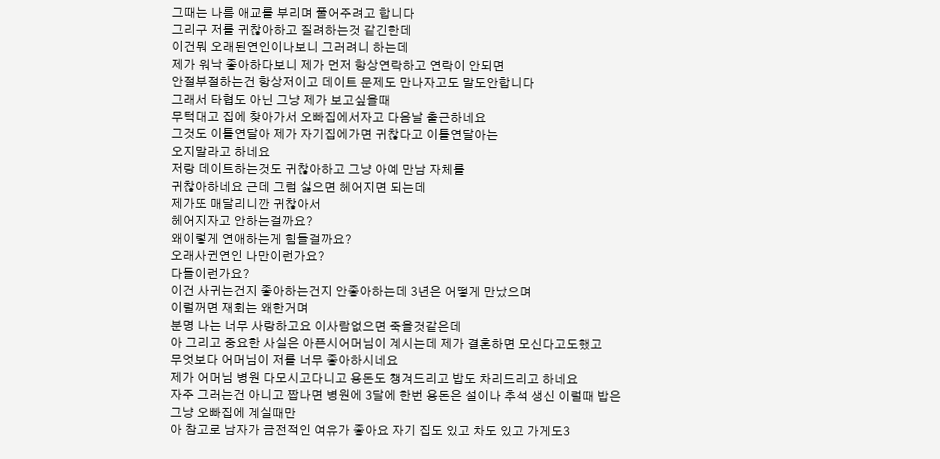그때는 나름 애교를 부리며 풀어주려고 합니다
그리구 저를 귀찮아하고 질려하는것 같긴한데
이건뭐 오래된연인이나보니 그러려니 하는데
제가 워낙 좋아하다보니 제가 먼저 항상연락하고 연락이 안되면
안절부절하는건 항상저이고 데이트 문제도 만나자고도 말도안합니다
그래서 타협도 아닌 그냥 제가 보고싶을때
무턱대고 집에 찾아가서 오빠집에서자고 다음날 출근하네요
그것도 이틀연달아 제가 자기집에가면 귀찮다고 이틀연달아는
오지말라고 하네요
저랑 데이트하는것도 귀찮아하고 그냥 아예 만남 자체를
귀찮아하네요 근데 그럼 싫으면 헤어지면 되는데
제가또 매달리니깐 귀찮아서
헤어지자고 안하는걸까요?
왜이렇게 연애하는게 힘들걸까요?
오래사귄연인 나만이런가요?
다들이런가요?
이건 사귀는건지 좋아하는건지 안좋아하는데 3년은 어떻게 만났으며
이럴꺼면 재회는 왜한거며
분명 나는 너무 사랑하고요 이사람없으면 죽을것같은데
아 그리고 중요한 사실은 아픈시어머님이 계시는데 제가 결혼하면 모신다고도했고
무엇보다 어머님이 저를 너무 좋아하시네요
제가 어머님 병원 다모시고다니고 용돈도 챙겨드리고 밥도 차리드리고 하네요
자주 그러는건 아니고 짭나면 병원에 3달에 한번 용돈은 설이나 추석 생신 이럴때 밥은
그냥 오빠집에 계실때만
아 참고로 남자가 금전적인 여유가 좋아요 자기 집도 있고 차도 있고 가게도3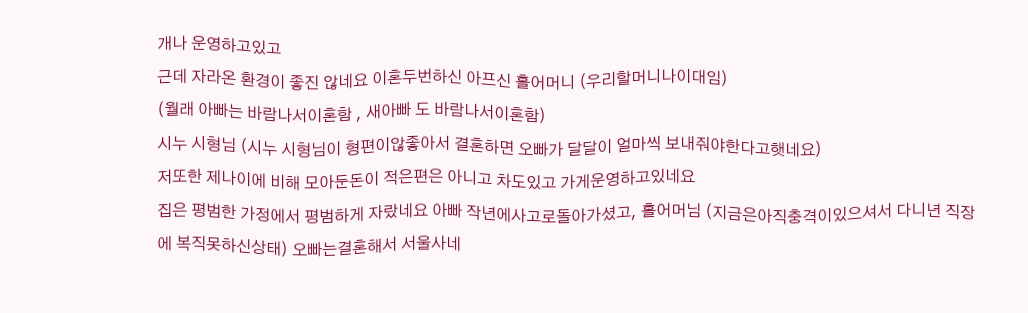개나 운영하고있고
근데 자라온 환경이 좋진 않네요 이혼두번하신 아프신 홀어머니 (우리할머니나이대임)
(월래 아빠는 바람나서이혼함 , 새아빠 도 바람나서이혼함)
시누 시형님 (시누 시형님이 형편이않좋아서 결혼하면 오빠가 달달이 얼마씩 보내줘야한다고햇네요)
저또한 제나이에 비해 모아둔돈이 적은편은 아니고 차도있고 가게운영하고있네요
집은 평범한 가정에서 평범하게 자랐네요 아빠 작년에사고로돌아가셨고, 홀어머님 (지금은아직충격이있으셔서 다니년 직장에 복직못하신상태) 오빠는결혼해서 서울사네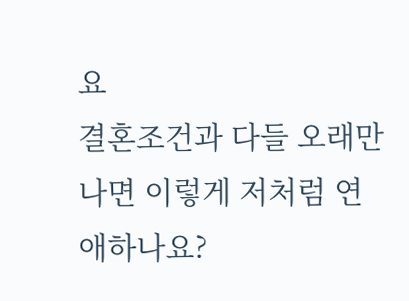요
결혼조건과 다들 오래만나면 이렇게 저처럼 연애하나요?